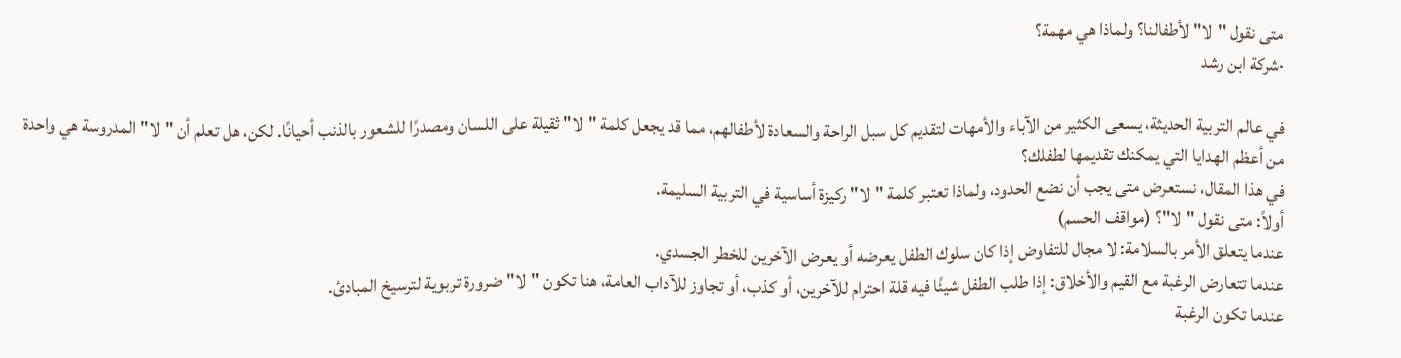متى نقول "لا" لأطفالنا؟ ولماذا هي مهمة؟
·شركة ابن رشد

في عالم التربية الحديثة، يسعى الكثير من الآباء والأمهات لتقديم كل سبل الراحة والسعادة لأطفالهم، مما قد يجعل كلمة "لا" ثقيلة على اللسان ومصدرًا للشعور بالذنب أحيانًا. لكن، هل تعلم أن "لا" المدروسة هي واحدة من أعظم الهدايا التي يمكنك تقديمها لطفلك؟
في هذا المقال، نستعرض متى يجب أن نضع الحدود، ولماذا تعتبر كلمة "لا" ركيزة أساسية في التربية السليمة.
أولاً: متى نقول "لا"؟ (مواقف الحسم)
عندما يتعلق الأمر بالسلامة: لا مجال للتفاوض إذا كان سلوك الطفل يعرضه أو يعرض الآخرين للخطر الجسدي.
عندما تتعارض الرغبة مع القيم والأخلاق: إذا طلب الطفل شيئًا فيه قلة احترام للآخرين، أو كذب، أو تجاوز للآداب العامة، هنا تكون "لا" ضرورة تربوية لترسيخ المبادئ.
عندما تكون الرغبة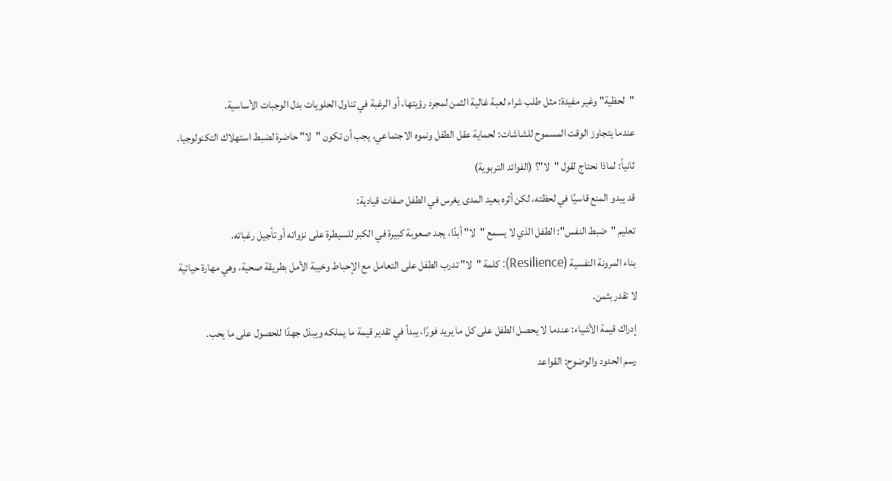"لحظية" وغير مفيدة: مثل طلب شراء لعبة غالية الثمن لمجرد رؤيتها، أو الرغبة في تناول الحلويات بدل الوجبات الأساسية.
عندما يتجاوز الوقت المسموح للشاشات: لحماية عقل الطفل ونموه الاجتماعي، يجب أن تكون "لا" حاضرة لضبط استهلاك التكنولوجيا.
ثانياً: لماذا نحتاج لقول "لا"؟ (الفوائد التربوية)
قد يبدو المنع قاسيًا في لحظته، لكن أثره بعيد المدى يغرس في الطفل صفات قيادية:
تعليم "ضبط النفس": الطفل الذي لا يسمع "لا" أبدًا، يجد صعوبة كبيرة في الكبر للسيطرة على نزواته أو تأجيل رغباته.
بناء المرونة النفسية (Resilience): كلمة "لا" تدرب الطفل على التعامل مع الإحباط وخيبة الأمل بطريقة صحية، وهي مهارة حياتية لا تقدر بثمن.
إدراك قيمة الأشياء: عندما لا يحصل الطفل على كل ما يريد فورًا، يبدأ في تقدير قيمة ما يملكه ويبذل جهدًا للحصول على ما يحب.
رسم الحدود والوضوح: القواعد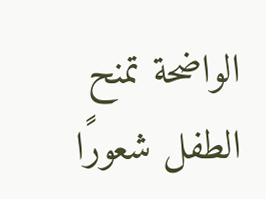الواضحة تمنح الطفل شعورًا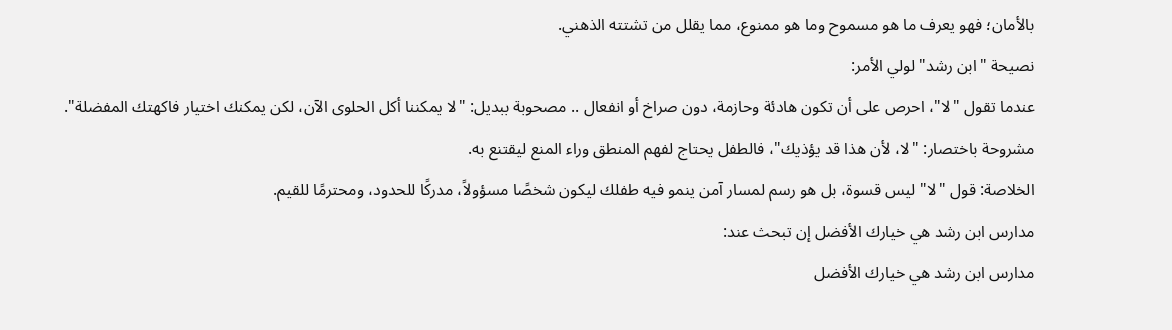بالأمان؛ فهو يعرف ما هو مسموح وما هو ممنوع، مما يقلل من تشتته الذهني.
نصيحة "ابن رشد" لولي الأمر:
عندما تقول "لا"، احرص على أن تكون هادئة وحازمة، دون صراخ أو انفعال .. مصحوبة ببديل: "لا يمكننا أكل الحلوى الآن، لكن يمكنك اختيار فاكهتك المفضلة".
مشروحة باختصار: "لا، لأن هذا قد يؤذيك"، فالطفل يحتاج لفهم المنطق وراء المنع ليقتنع به.
الخلاصة: قول "لا" ليس قسوة، بل هو رسم لمسار آمن ينمو فيه طفلك ليكون شخصًا مسؤولاً، مدركًا للحدود، ومحترمًا للقيم.
مدارس ابن رشد هي خيارك الأفضل إن تبحث عند:
مدارس ابن رشد هي خيارك الأفضل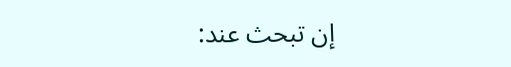إن تبحث عند: